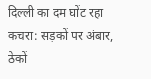दिल्ली का दम घोंट रहा कचरा: सड़कों पर अंबार, ठेकों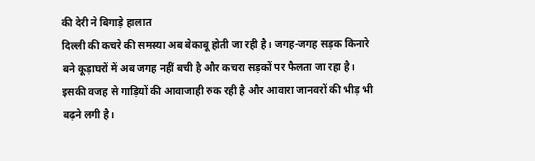की देरी ने बिगाड़े हालात
दिल्ली की कचरे की समस्या अब बेकाबू होती जा रही है। जगह-जगह सड़क किनारे बने कूड़ाघरों में अब जगह नहीं बची है और कचरा सड़कों पर फैलता जा रहा है। इसकी वजह से गाड़ियों की आवाजाही रुक रही है और आवारा जानवरों की भीड़ भी बढ़ने लगी है।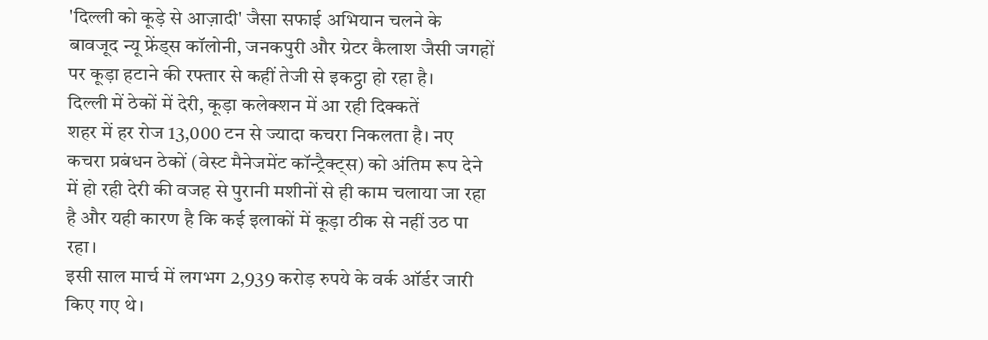'दिल्ली को कूड़े से आज़ादी' जैसा सफाई अभियान चलने के बावजूद न्यू फ्रेंड्स कॉलोनी, जनकपुरी और ग्रेटर कैलाश जैसी जगहों पर कूड़ा हटाने की रफ्तार से कहीं तेजी से इकट्ठा हो रहा है।
दिल्ली में ठेकों में देरी, कूड़ा कलेक्शन में आ रही दिक्कतें
शहर में हर रोज 13,000 टन से ज्यादा कचरा निकलता है। नए कचरा प्रबंधन ठेकों (वेस्ट मैनेजमेंट कॉन्ट्रैक्ट्स) को अंतिम रूप देने में हो रही देरी की वजह से पुरानी मशीनों से ही काम चलाया जा रहा है और यही कारण है कि कई इलाकों में कूड़ा ठीक से नहीं उठ पा रहा।
इसी साल मार्च में लगभग 2,939 करोड़ रुपये के वर्क ऑर्डर जारी किए गए थे।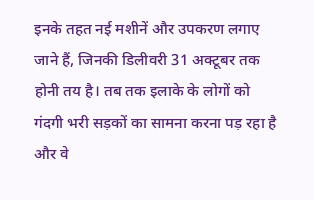इनके तहत नई मशीनें और उपकरण लगाए जाने हैं, जिनकी डिलीवरी 31 अक्टूबर तक होनी तय है। तब तक इलाके के लोगों को गंदगी भरी सड़कों का सामना करना पड़ रहा है और वे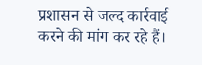प्रशासन से जल्द कार्रवाई करने की मांग कर रहे हैं।